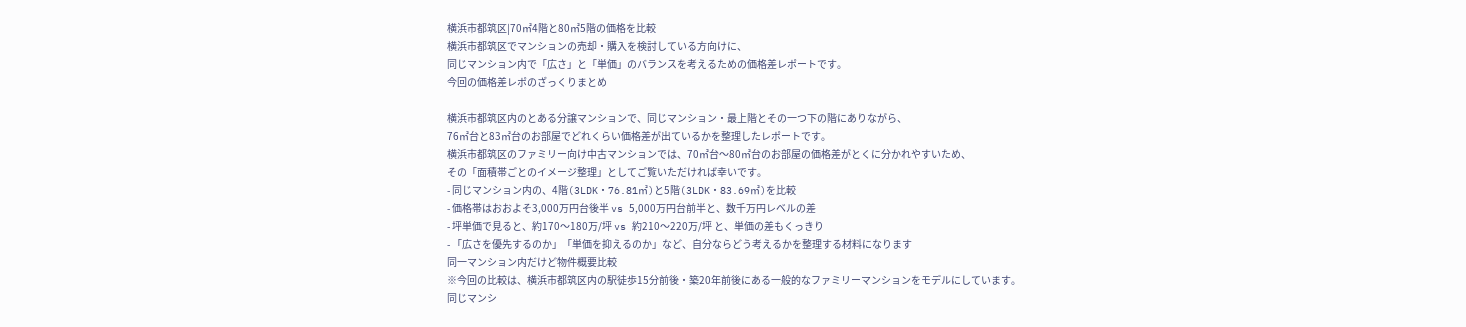横浜市都筑区|70㎡4階と80㎡5階の価格を比較
横浜市都筑区でマンションの売却・購入を検討している方向けに、
同じマンション内で「広さ」と「単価」のバランスを考えるための価格差レポートです。
今回の価格差レポのざっくりまとめ

横浜市都筑区内のとある分譲マンションで、同じマンション・最上階とその一つ下の階にありながら、
76㎡台と83㎡台のお部屋でどれくらい価格差が出ているかを整理したレポートです。
横浜市都筑区のファミリー向け中古マンションでは、70㎡台〜80㎡台のお部屋の価格差がとくに分かれやすいため、
その「面積帯ごとのイメージ整理」としてご覧いただければ幸いです。
- 同じマンション内の、4階(3LDK・76.81㎡)と5階(3LDK・83.69㎡)を比較
- 価格帯はおおよそ3,000万円台後半 vs 5,000万円台前半と、数千万円レベルの差
- 坪単価で見ると、約170〜180万/坪 vs 約210〜220万/坪 と、単価の差もくっきり
- 「広さを優先するのか」「単価を抑えるのか」など、自分ならどう考えるかを整理する材料になります
同一マンション内だけど物件概要比較
※今回の比較は、横浜市都筑区内の駅徒歩15分前後・築20年前後にある一般的なファミリーマンションをモデルにしています。
同じマンシ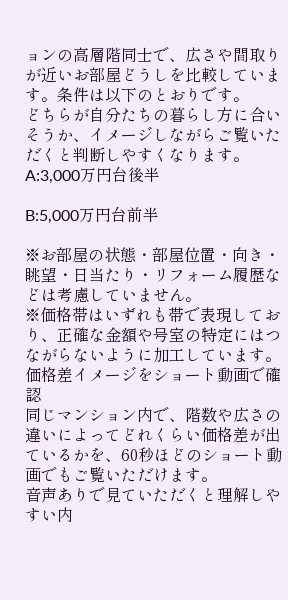ョンの高層階同士で、広さや間取りが近いお部屋どうしを比較しています。条件は以下のとおりです。
どちらが自分たちの暮らし方に合いそうか、イメージしながらご覧いただくと判断しやすくなります。
A:3,000万円台後半

B:5,000万円台前半

※お部屋の状態・部屋位置・向き・眺望・日当たり・リフォーム履歴などは考慮していません。
※価格帯はいずれも帯で表現しており、正確な金額や号室の特定にはつながらないように加工しています。
価格差イメージをショート動画で確認
同じマンション内で、階数や広さの違いによってどれくらい価格差が出ているかを、60秒ほどのショート動画でもご覧いただけます。
音声ありで見ていただくと理解しやすい内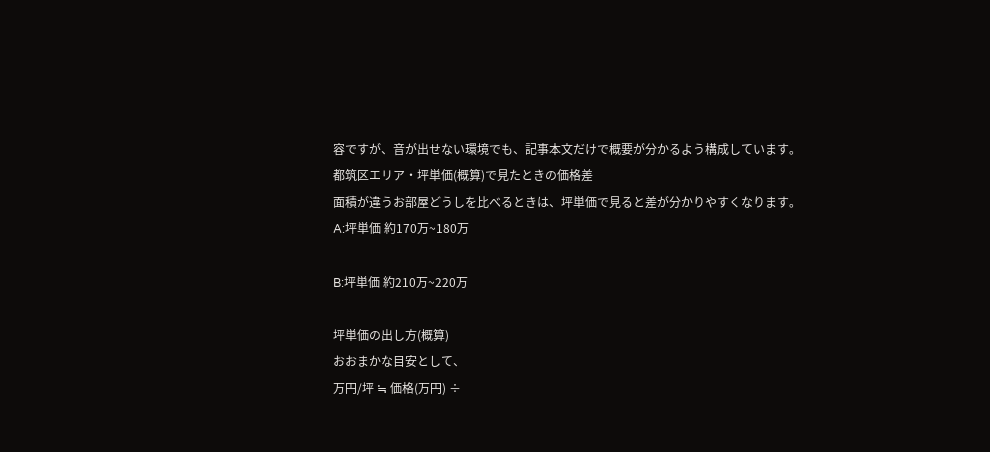容ですが、音が出せない環境でも、記事本文だけで概要が分かるよう構成しています。
都筑区エリア・坪単価(概算)で見たときの価格差
面積が違うお部屋どうしを比べるときは、坪単価で見ると差が分かりやすくなります。
A:坪単価 約170万~180万

B:坪単価 約210万~220万

坪単価の出し方(概算)
おおまかな目安として、
万円/坪 ≒ 価格(万円) ÷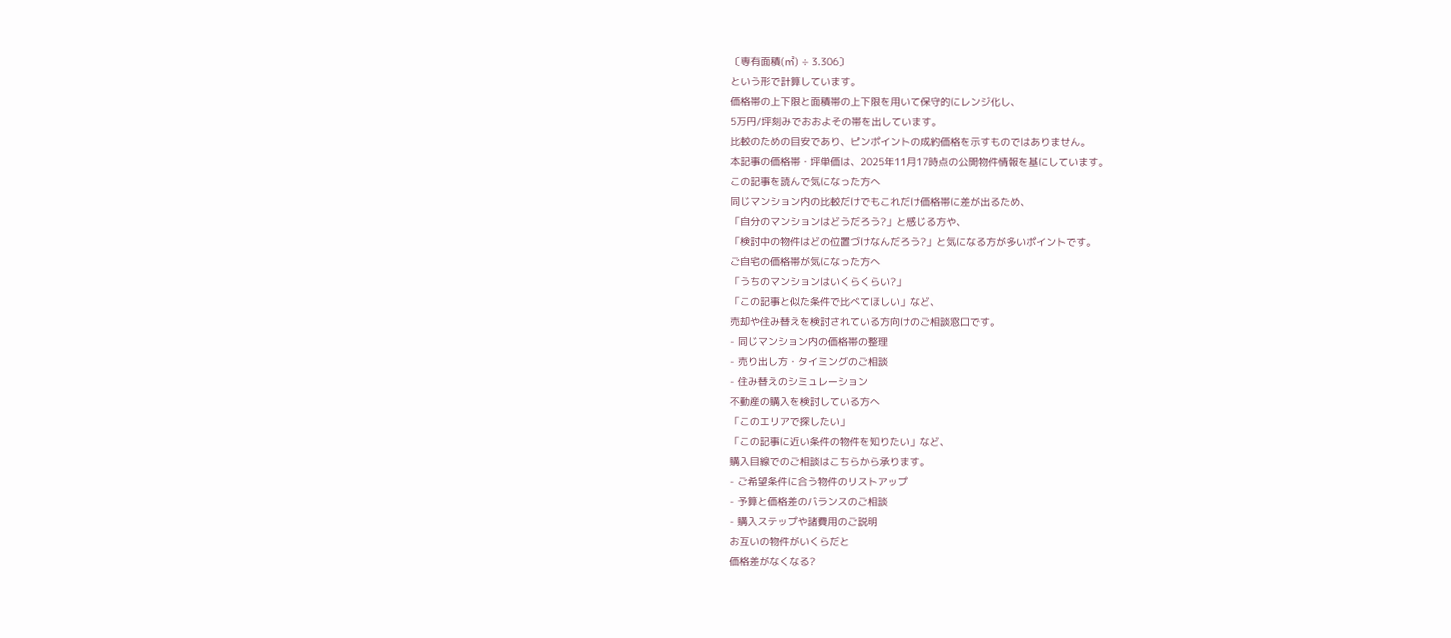〔専有面積(㎡) ÷ 3.306〕
という形で計算しています。
価格帯の上下限と面積帯の上下限を用いて保守的にレンジ化し、
5万円/坪刻みでおおよその帯を出しています。
比較のための目安であり、ピンポイントの成約価格を示すものではありません。
本記事の価格帯・坪単価は、2025年11月17時点の公開物件情報を基にしています。
この記事を読んで気になった方へ
同じマンション内の比較だけでもこれだけ価格帯に差が出るため、
「自分のマンションはどうだろう?」と感じる方や、
「検討中の物件はどの位置づけなんだろう?」と気になる方が多いポイントです。
ご自宅の価格帯が気になった方へ
「うちのマンションはいくらくらい?」
「この記事と似た条件で比べてほしい」など、
売却や住み替えを検討されている方向けのご相談窓口です。
- 同じマンション内の価格帯の整理
- 売り出し方・タイミングのご相談
- 住み替えのシミュレーション
不動産の購入を検討している方へ
「このエリアで探したい」
「この記事に近い条件の物件を知りたい」など、
購入目線でのご相談はこちらから承ります。
- ご希望条件に合う物件のリストアップ
- 予算と価格差のバランスのご相談
- 購入ステップや諸費用のご説明
お互いの物件がいくらだと
価格差がなくなる?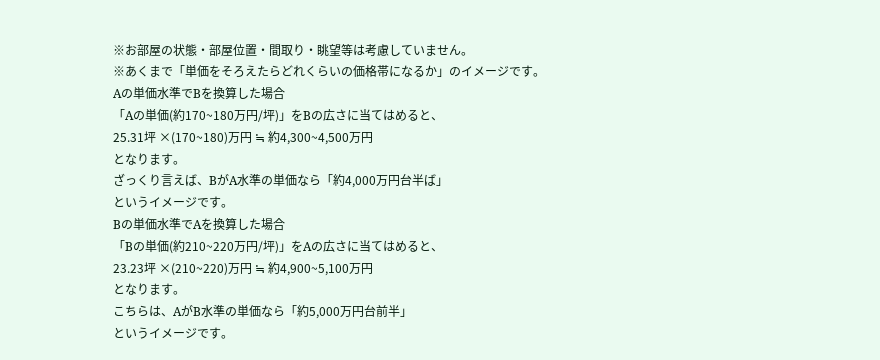※お部屋の状態・部屋位置・間取り・眺望等は考慮していません。
※あくまで「単価をそろえたらどれくらいの価格帯になるか」のイメージです。
Aの単価水準でBを換算した場合
「Aの単価(約170~180万円/坪)」をBの広さに当てはめると、
25.31坪 ×(170~180)万円 ≒ 約4,300~4,500万円
となります。
ざっくり言えば、BがA水準の単価なら「約4,000万円台半ば」
というイメージです。
Bの単価水準でAを換算した場合
「Bの単価(約210~220万円/坪)」をAの広さに当てはめると、
23.23坪 ×(210~220)万円 ≒ 約4,900~5,100万円
となります。
こちらは、AがB水準の単価なら「約5,000万円台前半」
というイメージです。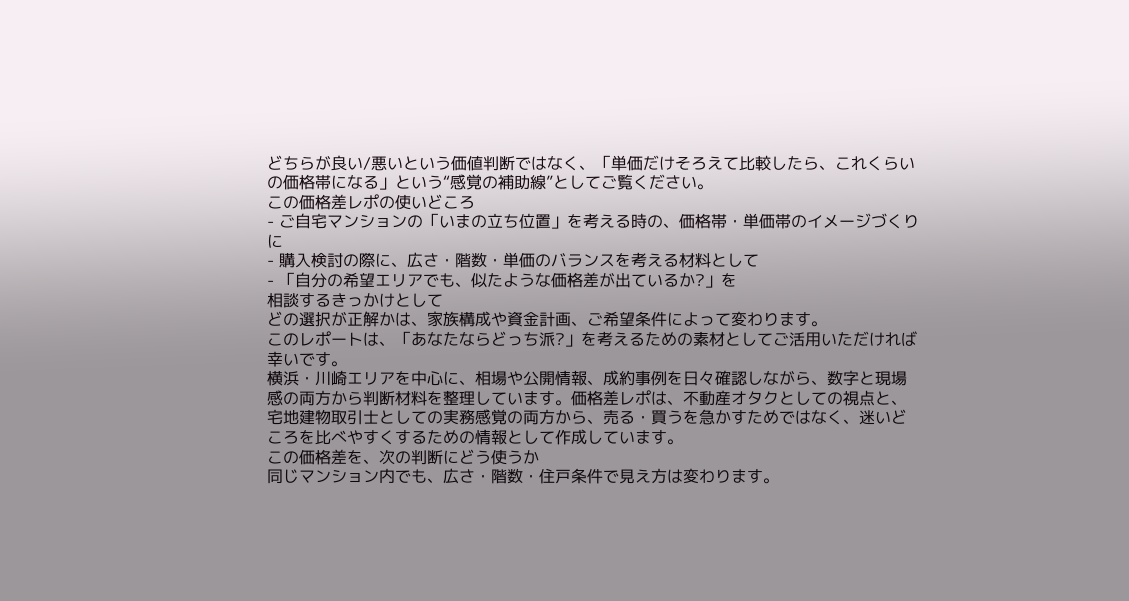どちらが良い/悪いという価値判断ではなく、「単価だけそろえて比較したら、これくらいの価格帯になる」という“感覚の補助線”としてご覧ください。
この価格差レポの使いどころ
- ご自宅マンションの「いまの立ち位置」を考える時の、価格帯・単価帯のイメージづくりに
- 購入検討の際に、広さ・階数・単価のバランスを考える材料として
- 「自分の希望エリアでも、似たような価格差が出ているか?」を
相談するきっかけとして
どの選択が正解かは、家族構成や資金計画、ご希望条件によって変わります。
このレポートは、「あなたならどっち派?」を考えるための素材としてご活用いただければ幸いです。
横浜・川崎エリアを中心に、相場や公開情報、成約事例を日々確認しながら、数字と現場感の両方から判断材料を整理しています。価格差レポは、不動産オタクとしての視点と、宅地建物取引士としての実務感覚の両方から、売る・買うを急かすためではなく、迷いどころを比べやすくするための情報として作成しています。
この価格差を、次の判断にどう使うか
同じマンション内でも、広さ・階数・住戸条件で見え方は変わります。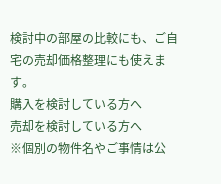検討中の部屋の比較にも、ご自宅の売却価格整理にも使えます。
購入を検討している方へ
売却を検討している方へ
※個別の物件名やご事情は公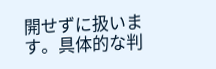開せずに扱います。具体的な判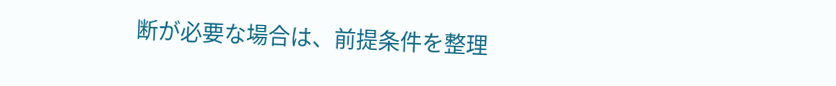断が必要な場合は、前提条件を整理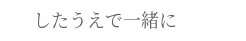したうえで一緒に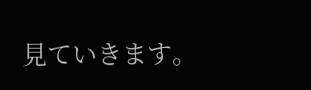見ていきます。